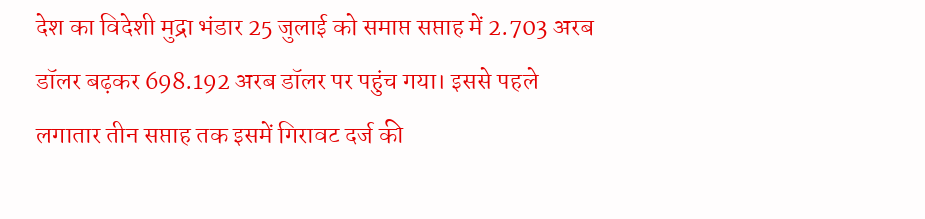देश का विदेशी मुद्रा भंडार 25 जुलाई को समाप्त सप्ताह में 2.703 अरब डॉलर बढ़कर 698.192 अरब डॉलर पर पहुंच गया। इससे पहले लगातार तीन सप्ताह तक इसमें गिरावट दर्ज की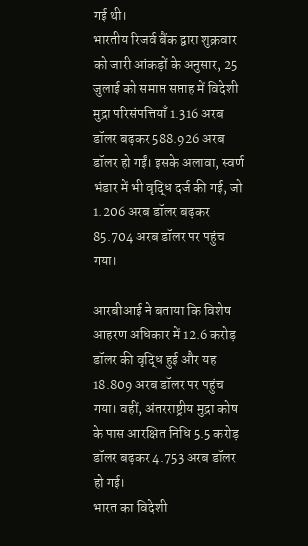गई थी।
भारतीय रिजर्व बैंक द्वारा शुक्रवार को जारी आंकड़ों के अनुसार, 25 जुलाई को समाप्त सप्ताह में विदेशी मुद्रा परिसंपत्तियाँ 1.316 अरब डॉलर बढ़कर 588.926 अरब डॉलर हो गईं। इसके अलावा, स्वर्ण भंडार में भी वृद्धि दर्ज की गई, जो 1.206 अरब डॉलर बढ़कर 85.704 अरब डॉलर पर पहुंच गया।

आरबीआई ने बताया कि विशेष आहरण अधिकार में 12.6 करोड़ डॉलर की वृद्धि हुई और यह 18.809 अरब डॉलर पर पहुंच गया। वहीं, अंतरराष्ट्रीय मुद्रा कोष के पास आरक्षित निधि 5.5 करोड़ डॉलर बढ़कर 4.753 अरब डॉलर हो गई।
भारत का विदेशी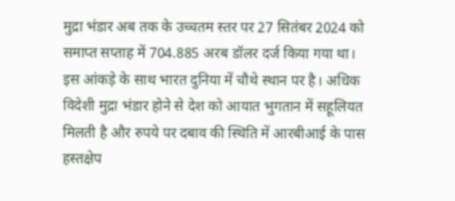मुद्रा भंडार अब तक के उच्चतम स्तर पर 27 सितंबर 2024 को समाप्त सप्ताह में 704.885 अरब डॉलर दर्ज किया गया था। इस आंकड़े के साथ भारत दुनिया में चौथे स्थान पर है। अधिक विदेशी मुद्रा भंडार होने से देश को आयात भुगतान में सहूलियत मिलती है और रुपये पर दबाव की स्थिति में आरबीआई के पास हस्तक्षेप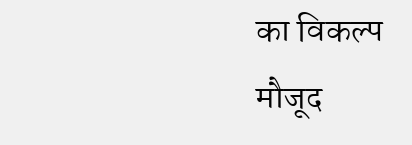का विकल्प मौजूद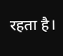रहता है।